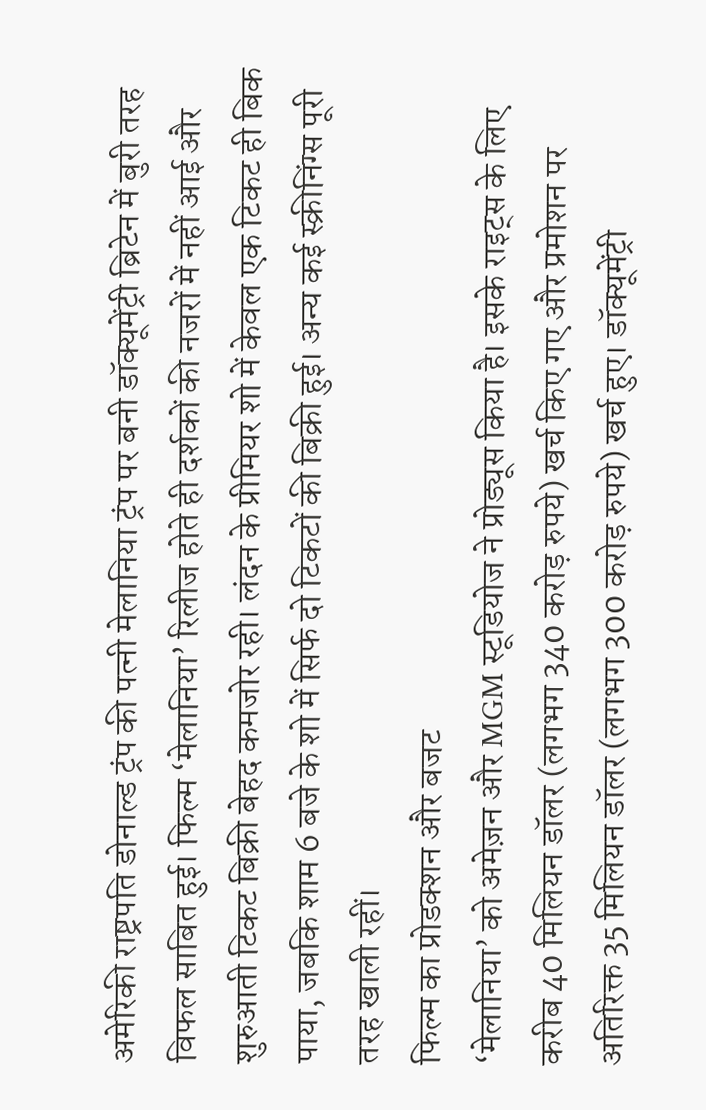अमेरिकी राष्ट्रपति डोनाल्ड ट्रंप की पत्नी मेलानिया ट्रंप पर बनी डॉक्यूमेंट्री ब्रिटेन में बुरी तरह विफल साबित हुई। फिल्म ‘मेलानिया’ रिलीज होते ही दर्शकों की नजरों में नहीं आई और शुरुआती टिकट बिक्री बेहद कमजोर रही। लंदन के प्रीमियर शो में केवल एक टिकट ही बिक पाया, जबकि शाम 6 बजे के शो में सिर्फ दो टिकटों की बिक्री हुई। अन्य कई स्क्रीनिंग्स पूरी तरह खाली रहीं।
फिल्म का प्रोडक्शन और बजट
‘मेलानिया’ को अमेज़न और MGM स्टूडियोज ने प्रोड्यूस किया है। इसके राइट्स के लिए करीब 40 मिलियन डॉलर (लगभग 340 करोड़ रुपये) खर्च किए गए और प्रमोशन पर अतिरिक्त 35 मिलियन डॉलर (लगभग 300 करोड़ रुपये) खर्च हुए। डॉक्यूमेंट्री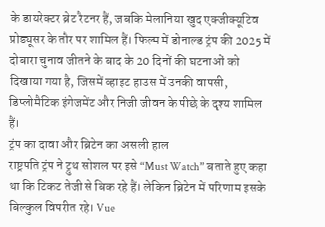के डायरेक्टर ब्रेट रैटनर हैं, जबकि मेलानिया खुद एक्जीक्यूटिव प्रोड्यूसर के तौर पर शामिल हैं। फिल्म में डोनाल्ड ट्रंप की 2025 में दोबारा चुनाव जीतने के बाद के 20 दिनों की घटनाओं को दिखाया गया है, जिसमें व्हाइट हाउस में उनकी वापसी, डिप्लोमैटिक इंगेजमेंट और निजी जीवन के पीछे के दृश्य शामिल हैं।
ट्रंप का दावा और ब्रिटेन का असली हाल
राष्ट्रपति ट्रंप ने ट्रुथ सोशल पर इसे “Must Watch” बताते हुए कहा था कि टिकट तेजी से बिक रहे हैं। लेकिन ब्रिटेन में परिणाम इसके बिल्कुल विपरीत रहे। Vue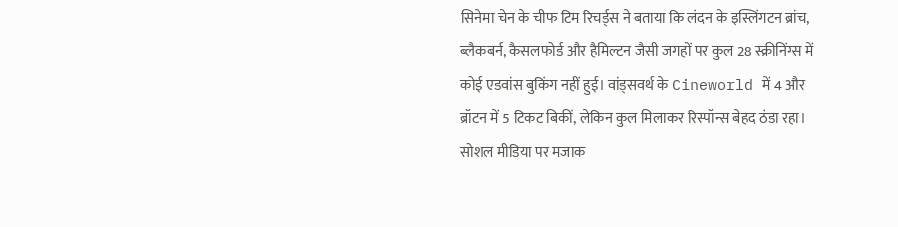सिनेमा चेन के चीफ टिम रिचर्ड्स ने बताया कि लंदन के इस्लिंगटन ब्रांच, ब्लैकबर्न, कैसलफोर्ड और हैमिल्टन जैसी जगहों पर कुल 28 स्क्रीनिंग्स में कोई एडवांस बुकिंग नहीं हुई। वांड्सवर्थ के Cineworld में 4 और ब्रॉटन में 5 टिकट बिकीं, लेकिन कुल मिलाकर रिस्पॉन्स बेहद ठंडा रहा।
सोशल मीडिया पर मजाक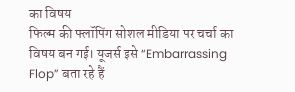का विषय
फिल्म की फ्लॉपिंग सोशल मीडिया पर चर्चा का विषय बन गई। यूजर्स इसे “Embarrassing Flop” बता रहे हैं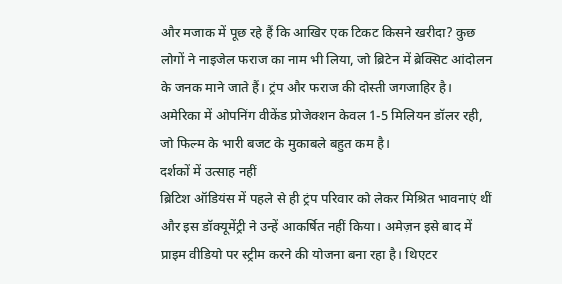और मजाक में पूछ रहे हैं कि आखिर एक टिकट किसने खरीदा? कुछ लोगों ने नाइजेल फराज का नाम भी लिया, जो ब्रिटेन में ब्रेक्सिट आंदोलन के जनक माने जाते हैं। ट्रंप और फराज की दोस्ती जगजाहिर है। अमेरिका में ओपनिंग वीकेंड प्रोजेक्शन केवल 1-5 मिलियन डॉलर रही, जो फिल्म के भारी बजट के मुकाबले बहुत कम है।
दर्शकों में उत्साह नहीं
ब्रिटिश ऑडियंस में पहले से ही ट्रंप परिवार को लेकर मिश्रित भावनाएं थीं और इस डॉक्यूमेंट्री ने उन्हें आकर्षित नहीं किया। अमेज़न इसे बाद में प्राइम वीडियो पर स्ट्रीम करने की योजना बना रहा है। थिएटर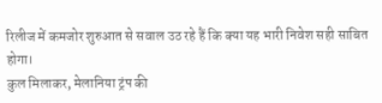रिलीज में कमजोर शुरुआत से सवाल उठ रहे हैं कि क्या यह भारी निवेश सही साबित होगा।
कुल मिलाकर, मेलानिया ट्रंप की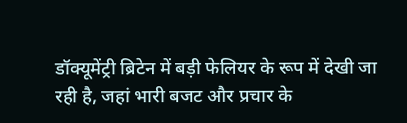डॉक्यूमेंट्री ब्रिटेन में बड़ी फेलियर के रूप में देखी जा रही है, जहां भारी बजट और प्रचार के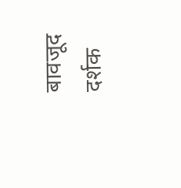बावजूद दर्शक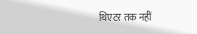थिएटर तक नहीं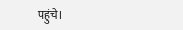पहुंचे।